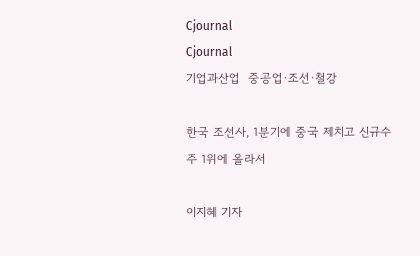Cjournal
Cjournal
기업과산업  중공업·조선·철강

한국 조선사, 1분기에 중국 제치고 신규수주 1위에 올라서

이지혜 기자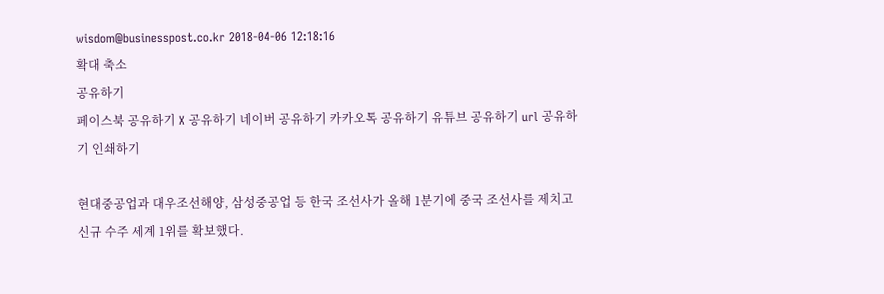wisdom@businesspost.co.kr 2018-04-06 12:18:16
확대 축소
공유하기
페이스북 공유하기 X 공유하기 네이버 공유하기 카카오톡 공유하기 유튜브 공유하기 url 공유하기 인쇄하기

현대중공업과 대우조선해양, 삼성중공업 등 한국 조선사가 올해 1분기에 중국 조선사를 제치고 신규 수주 세계 1위를 확보했다.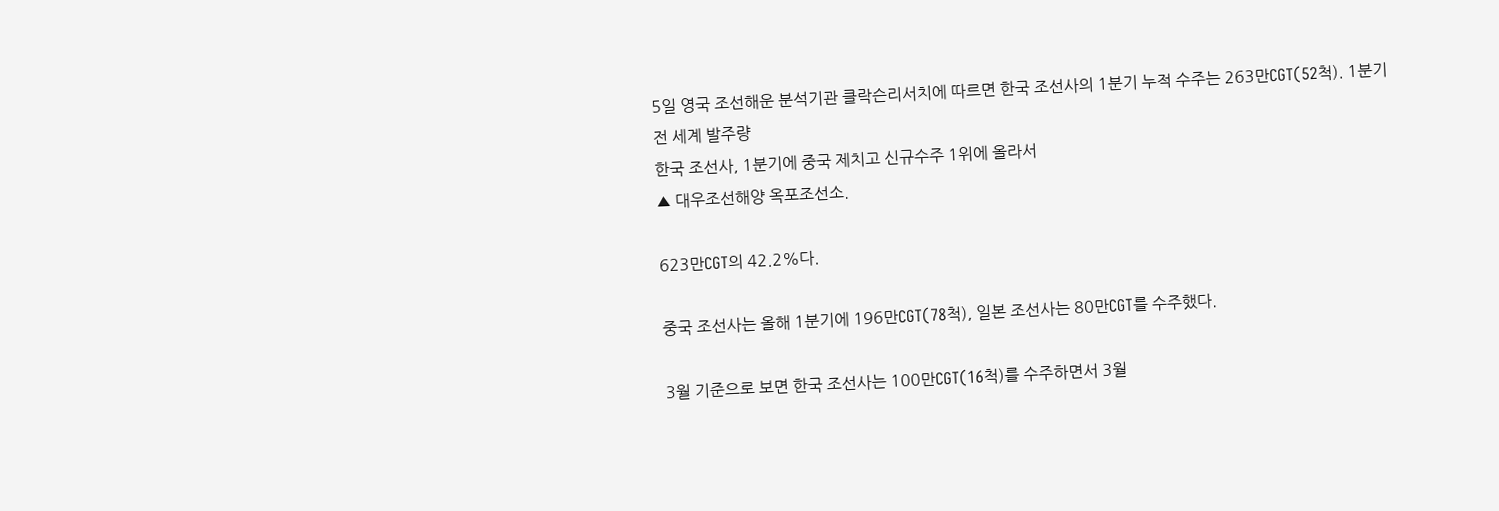5일 영국 조선해운 분석기관 클락슨리서치에 따르면 한국 조선사의 1분기 누적 수주는 263만CGT(52척). 1분기 전 세계 발주량
한국 조선사, 1분기에 중국 제치고 신규수주 1위에 올라서
▲ 대우조선해양 옥포조선소.

623만CGT의 42.2%다.

중국 조선사는 올해 1분기에 196만CGT(78척), 일본 조선사는 80만CGT를 수주했다.

3월 기준으로 보면 한국 조선사는 100만CGT(16척)를 수주하면서 3월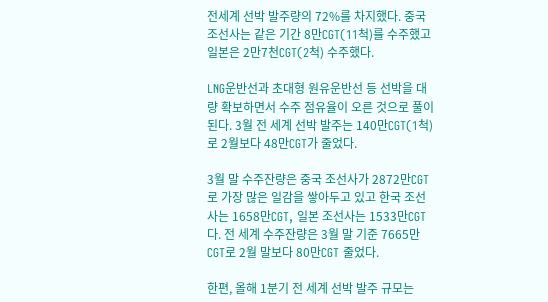전세계 선박 발주량의 72%를 차지했다. 중국 조선사는 같은 기간 8만CGT(11척)를 수주했고 일본은 2만7천CGT(2척) 수주했다.

LNG운반선과 초대형 원유운반선 등 선박을 대량 확보하면서 수주 점유율이 오른 것으로 풀이된다. 3월 전 세계 선박 발주는 140만CGT(1척)로 2월보다 48만CGT가 줄었다.

3월 말 수주잔량은 중국 조선사가 2872만CGT로 가장 많은 일감을 쌓아두고 있고 한국 조선사는 1658만CGT, 일본 조선사는 1533만CGT다. 전 세계 수주잔량은 3월 말 기준 7665만CGT로 2월 말보다 80만CGT 줄었다.

한편, 올해 1분기 전 세계 선박 발주 규모는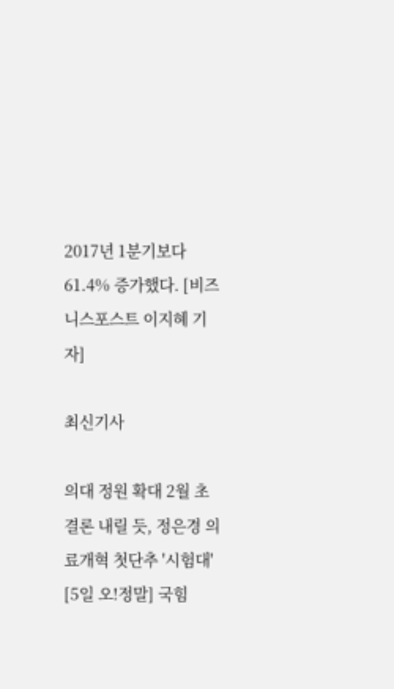2017년 1분기보다 61.4% 증가했다. [비즈니스포스트 이지혜 기자]

최신기사

의대 정원 확대 2월 초 결론 내릴 듯, 정은경 의료개혁 첫단추 '시험대'
[5일 오!정말] 국힘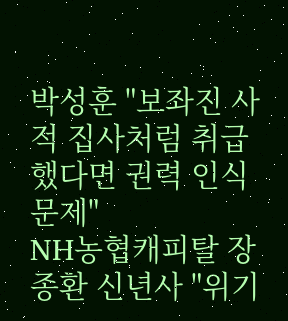박성훈 "보좌진 사적 집사처럼 취급했다면 권력 인식 문제"
NH농협캐피탈 장종환 신년사 "위기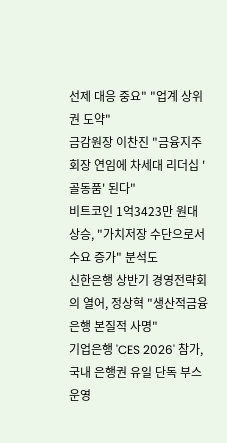선제 대응 중요" "업계 상위권 도약"
금감원장 이찬진 "금융지주 회장 연임에 차세대 리더십 '골동품' 된다"
비트코인 1억3423만 원대 상승, "가치저장 수단으로서 수요 증가" 분석도
신한은행 상반기 경영전략회의 열어, 정상혁 "생산적금융 은행 본질적 사명"
기업은행 'CES 2026' 참가, 국내 은행권 유일 단독 부스 운영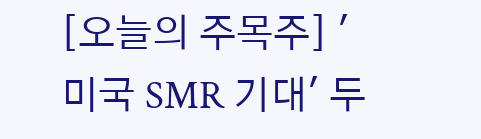[오늘의 주목주] '미국 SMR 기대' 두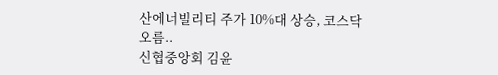산에너빌리티 주가 10%대 상승, 코스닥 오름..
신협중앙회 김윤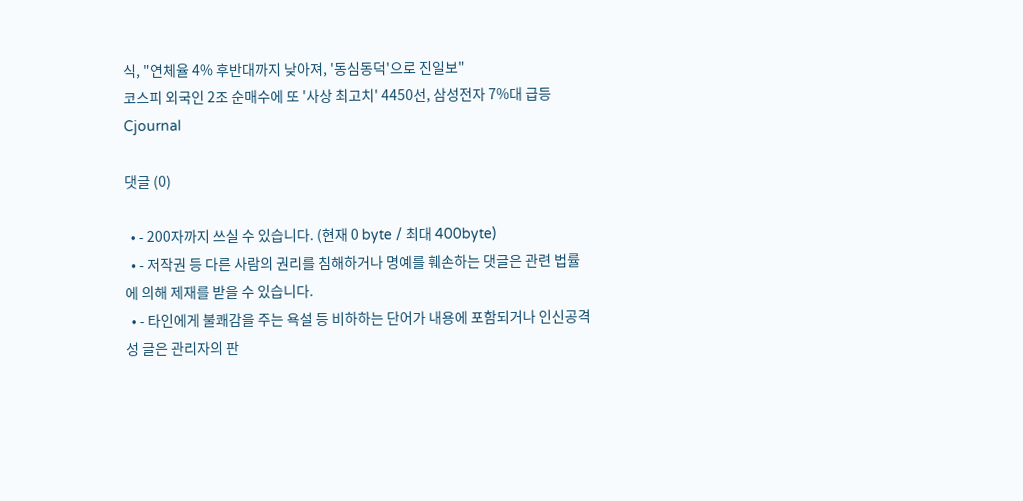식, "연체율 4% 후반대까지 낮아져, '동심동덕'으로 진일보"
코스피 외국인 2조 순매수에 또 '사상 최고치' 4450선, 삼성전자 7%대 급등
Cjournal

댓글 (0)

  • - 200자까지 쓰실 수 있습니다. (현재 0 byte / 최대 400byte)
  • - 저작권 등 다른 사람의 권리를 침해하거나 명예를 훼손하는 댓글은 관련 법률에 의해 제재를 받을 수 있습니다.
  • - 타인에게 불쾌감을 주는 욕설 등 비하하는 단어가 내용에 포함되거나 인신공격성 글은 관리자의 판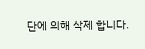단에 의해 삭제 합니다.